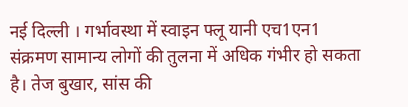नई दिल्ली । गर्भावस्था में स्वाइन फ्लू यानी एच1एन1 संक्रमण सामान्य लोगों की तुलना में अधिक गंभीर हो सकता है। तेज बुखार, सांस की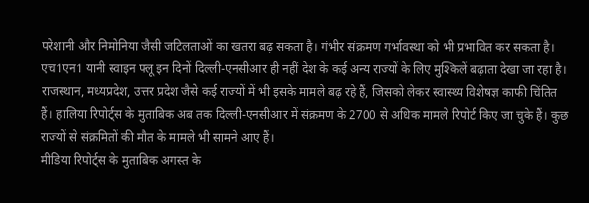परेशानी और निमोनिया जैसी जटिलताओं का खतरा बढ़ सकता है। गंभीर संक्रमण गर्भावस्था को भी प्रभावित कर सकता है।
एच1एन1 यानी स्वाइन फ्लू इन दिनों दिल्ली-एनसीआर ही नहीं देश के कई अन्य राज्यों के लिए मुश्किलें बढ़ाता देखा जा रहा है। राजस्थान, मध्यप्रदेश, उत्तर प्रदेश जैसे कई राज्यों में भी इसके मामले बढ़ रहे हैं, जिसको लेकर स्वास्थ्य विशेषज्ञ काफी चिंतित हैं। हालिया रिपोर्ट्स के मुताबिक अब तक दिल्ली-एनसीआर में संक्रमण के 2700 से अधिक मामले रिपोर्ट किए जा चुके हैं। कुछ राज्यों से संक्रमितों की मौत के मामले भी सामने आए हैं।
मीडिया रिपोर्ट्स के मुताबिक अगस्त के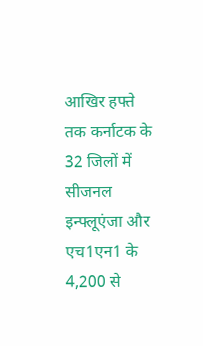आखिर हफ्ते तक कर्नाटक के 32 जिलों में सीजनल इन्फ्लूएंजा और एच1एन1 के 4,200 से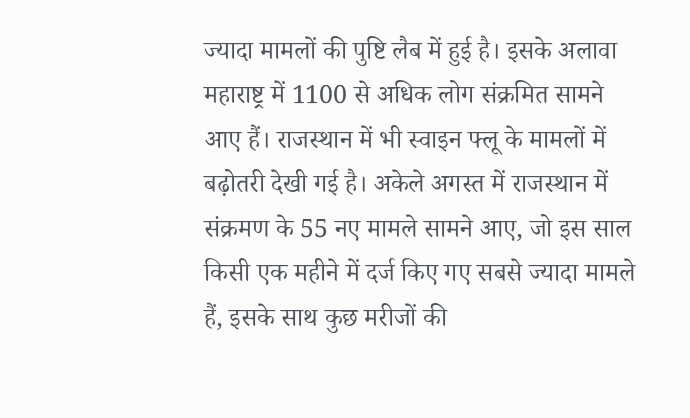ज्यादा मामलों की पुष्टि लैब में हुई है। इसके अलावा महाराष्ट्र में 1100 से अधिक लोग संक्रमित सामने आए हैं। राजस्थान में भी स्वाइन फ्लू के मामलों में बढ़ोतरी देखी गई है। अकेले अगस्त में राजस्थान में संक्रमण के 55 नए मामले सामने आए, जो इस साल किसी एक महीने में दर्ज किए गए सबसे ज्यादा मामले हैं, इसके साथ कुछ मरीजों की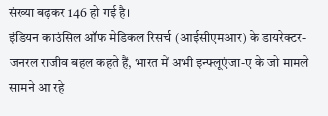संख्या बढ़कर 146 हो गई है।
इंडियन काउंसिल ऑफ मेडिकल रिसर्च (आईसीएमआर) के डायरेक्टर-जनरल राजीव बहल कहते हैं, भारत में अभी इन्फ्लूएंजा-ए के जो मामले सामने आ रहे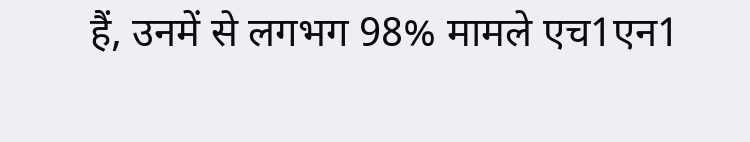हैं, उनमें से लगभग 98% मामले एच1एन1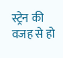स्ट्रेन की वजह से हो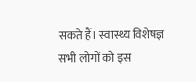सकते हैं। स्वास्थ्य विशेषज्ञ सभी लोगों को इस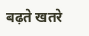बढ़ते खतरे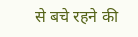से बचे रहने की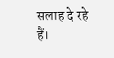सलाह दे रहे हैं।